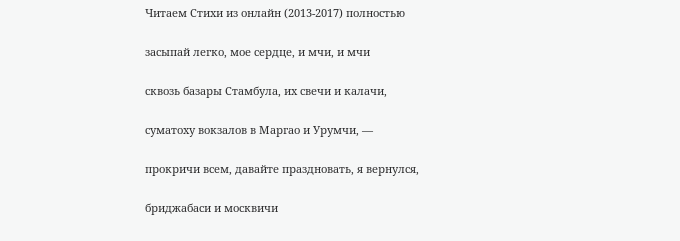Читаем Стихи из онлайн (2013-2017) полностью

засыпай легко, мое сердце, и мчи, и мчи

сквозь базары Стамбула, их свечи и калачи,

суматоху вокзалов в Маргао и Урумчи, —

прокричи всем, давайте праздновать, я вернулся,

бриджабаси и москвичи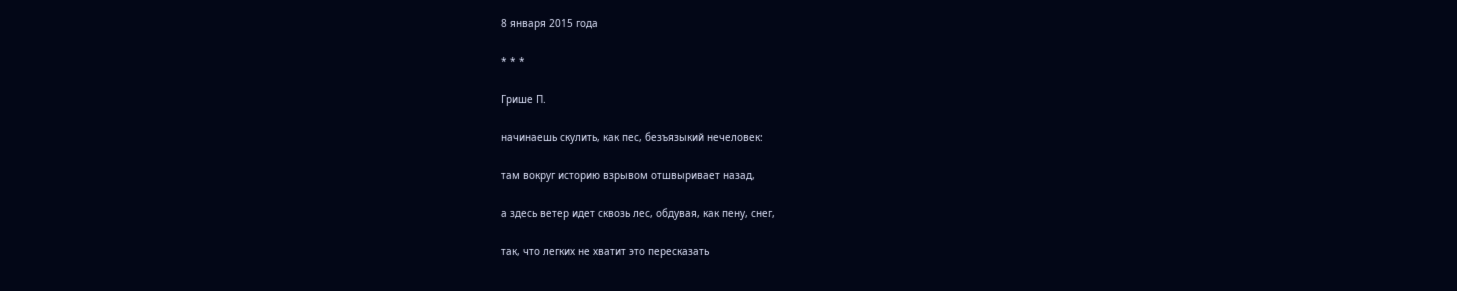8 января 2015 года

* * *

Грише П.

начинаешь скулить, как пес, безъязыкий нечеловек:

там вокруг историю взрывом отшвыривает назад,

а здесь ветер идет сквозь лес, обдувая, как пену, снег,

так, что легких не хватит это пересказать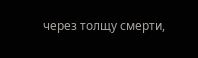через толщу смерти,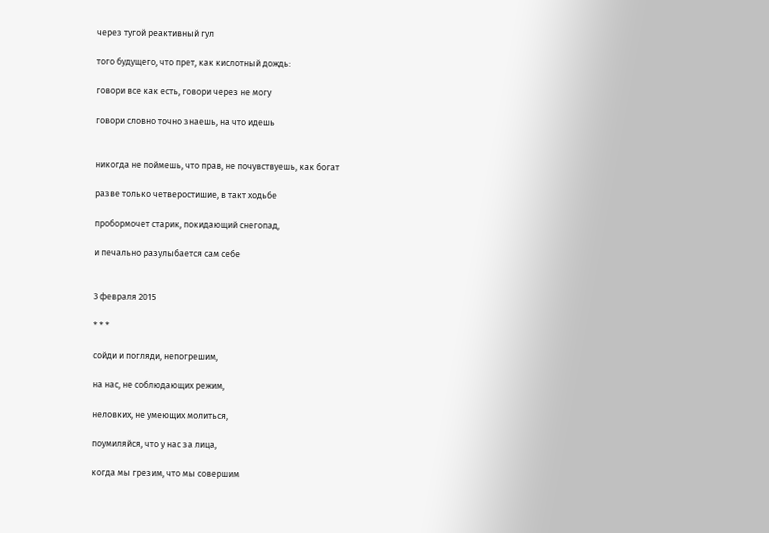через тугой реактивный гул

того будущего, что прет, как кислотный дождь:

говори все как есть, говори через не могу

говори словно точно знаешь, на что идешь


никогда не поймешь, что прав, не почувствуешь, как богат

разве только четверостишие, в такт ходьбе

пробормочет старик, покидающий снегопад,

и печально разулыбается сам себе


3 февраля 2015

* * *

сойди и погляди, непогрешим,

на нас, не соблюдающих режим,

неловких, не умеющих молиться,

поумиляйся, что у нас за лица,

когда мы грезим, что мы совершим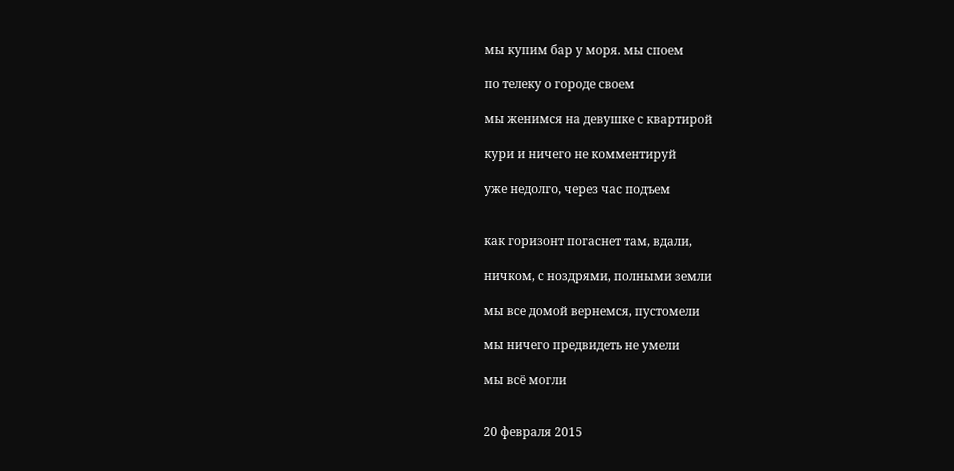мы купим бар у моря. мы споем

по телеку о городе своем

мы женимся на девушке с квартирой

кури и ничего не комментируй

уже недолго, через час подъем


как горизонт погаснет там, вдали,

ничком, с ноздрями, полными земли

мы все домой вернемся, пустомели

мы ничего предвидеть не умели

мы всё могли


20 февраля 2015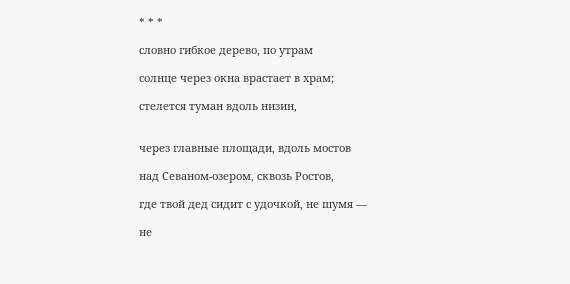* * *

словно гибкое дерево, по утрам

солнце через окна врастает в храм;

стелется туман вдоль низин,


через главные площади, вдоль мостов

над Севаном-озером, сквозь Ростов,

где твой дед сидит с удочкой, не шумя —

не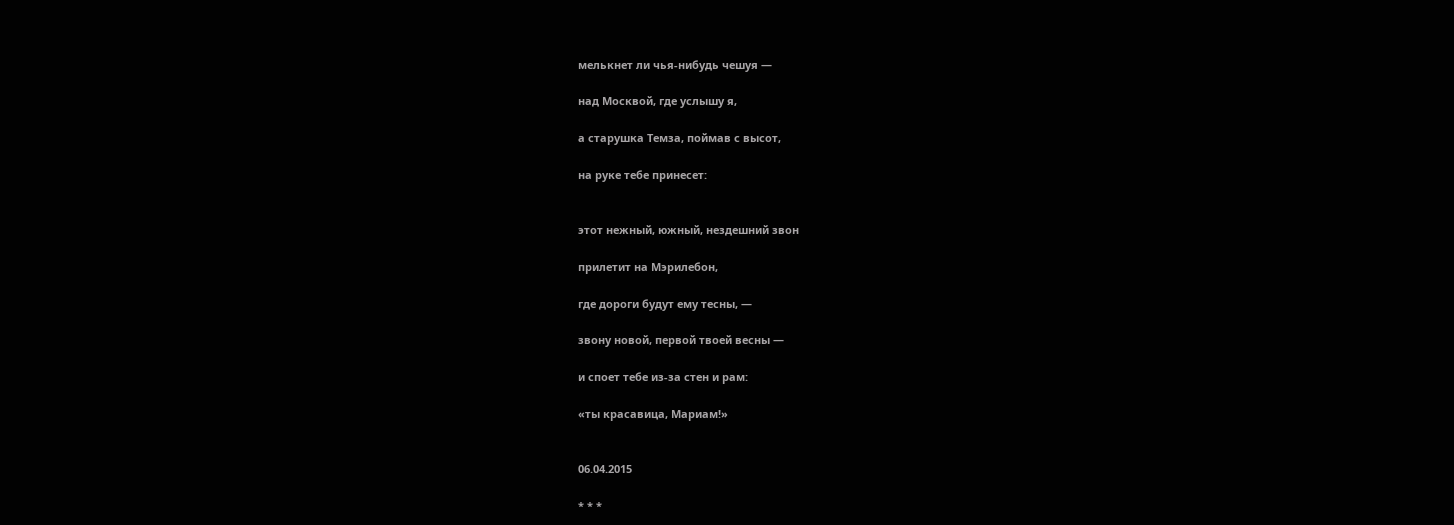мелькнет ли чья-нибудь чешуя —

над Москвой, где услышу я,

а старушка Темза, поймав с высот,

на руке тебе принесет:


этот нежный, южный, нездешний звон

прилетит на Мэрилебон,

где дороги будут ему тесны, —

звону новой, первой твоей весны —

и споет тебе из-за стен и рам:

«ты красавица, Мариам!»


06.04.2015

* * *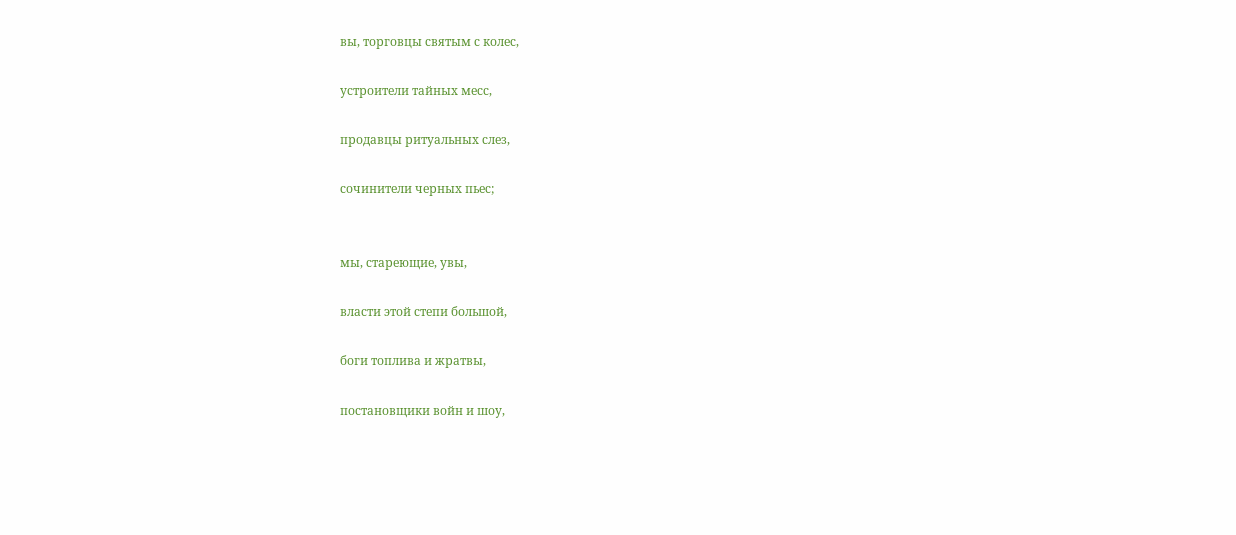вы, торговцы святым с колес,

устроители тайных месс,

продавцы ритуальных слез,

сочинители черных пьес;


мы, стареющие, увы,

власти этой степи большой,

боги топлива и жратвы,

постановщики войн и шоу,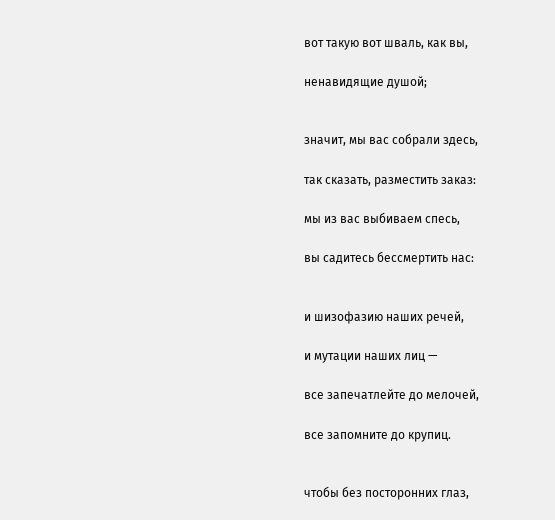вот такую вот шваль, как вы,

ненавидящие душой;


значит, мы вас собрали здесь,

так сказать, разместить заказ:

мы из вас выбиваем спесь,

вы садитесь бессмертить нас:


и шизофазию наших речей,

и мутации наших лиц —

все запечатлейте до мелочей,

все запомните до крупиц.


чтобы без посторонних глаз,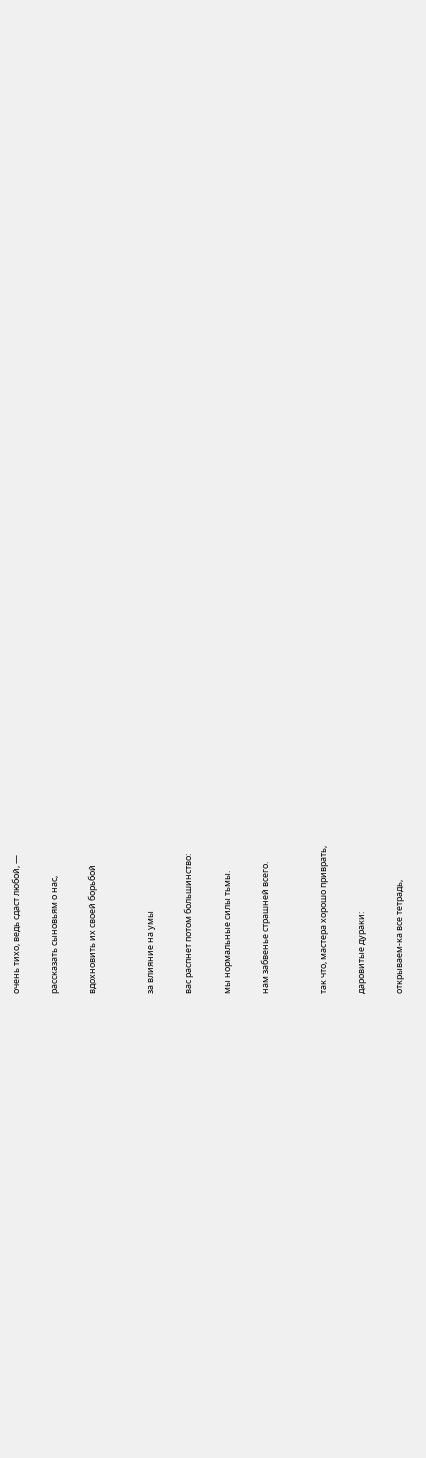очень тихо, ведь сдаст любой, —

рассказать сыновьям о нас,

вдохновить их своей борьбой


за влияние на умы

вас распнет потом большинство:

мы нормальные силы тьмы.

нам забвенье страшней всего.


так что, мастера хорошо приврать,

даровитые дураки:

открываем-ка все тетрадь,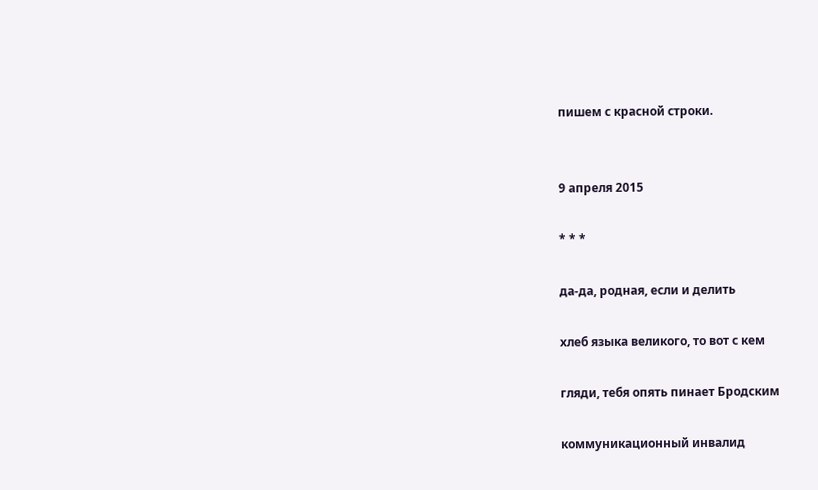пишем с красной строки.


9 апреля 2015

* * *

да-да, родная, если и делить

хлеб языка великого, то вот с кем

гляди, тебя опять пинает Бродским

коммуникационный инвалид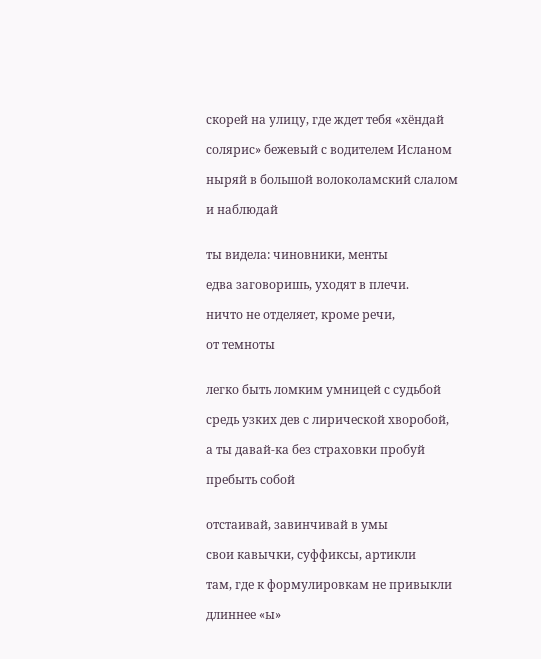скорей на улицу, где ждет тебя «хёндай

солярис» бежевый с водителем Исланом

ныряй в большой волоколамский слалом

и наблюдай


ты видела: чиновники, менты

едва заговоришь, уходят в плечи.

ничто не отделяет, кроме речи,

от темноты


легко быть ломким умницей с судьбой

средь узких дев с лирической хворобой,

а ты давай-ка без страховки пробуй

пребыть собой


отстаивай, завинчивай в умы

свои кавычки, суффиксы, артикли

там, где к формулировкам не привыкли

длиннее «ы»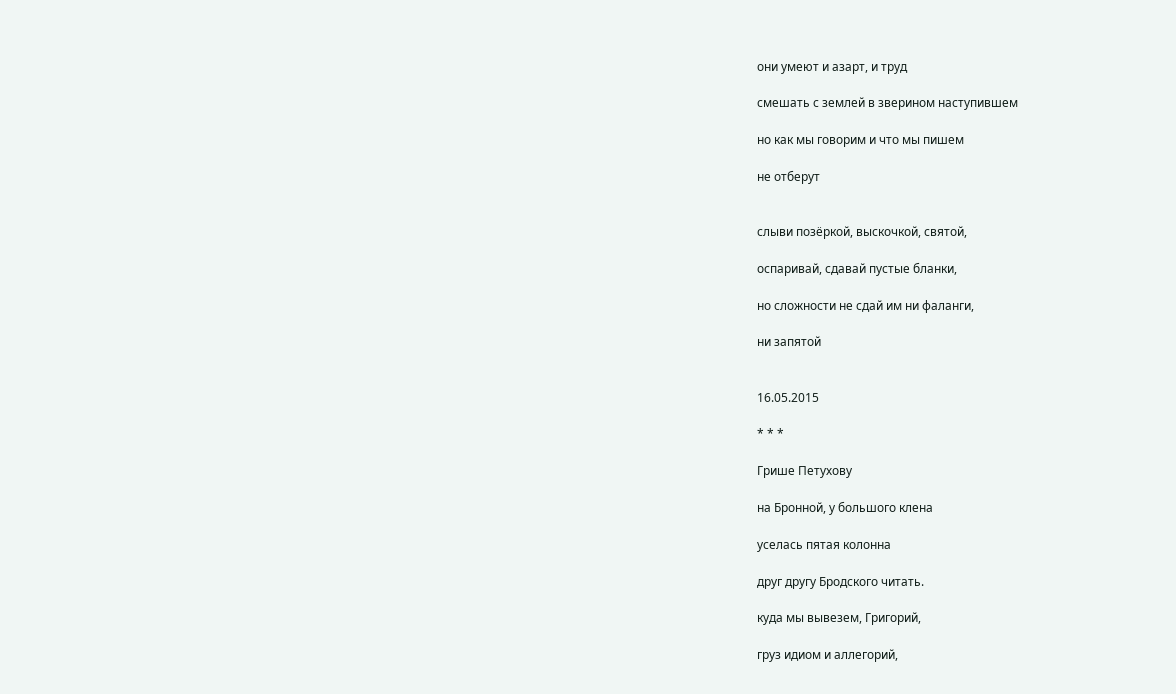они умеют и азарт, и труд

смешать с землей в зверином наступившем

но как мы говорим и что мы пишем

не отберут


слыви позёркой, выскочкой, святой,

оспаривай, сдавай пустые бланки,

но сложности не сдай им ни фаланги,

ни запятой


16.05.2015

* * *

Грише Петухову

на Бронной, у большого клена

уселась пятая колонна

друг другу Бродского читать.

куда мы вывезем, Григорий,

груз идиом и аллегорий,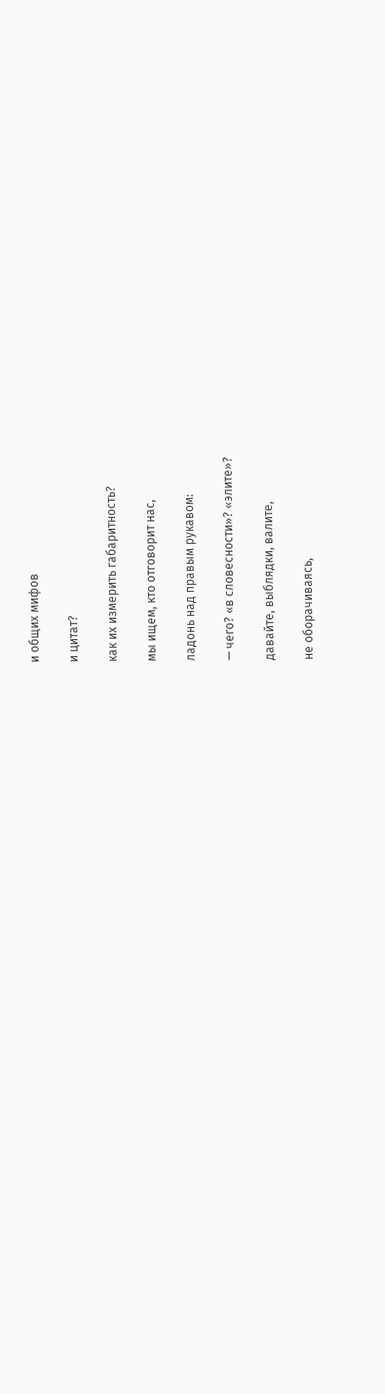и общих мифов

и цитат?

как их измерить габаритность?

мы ищем, кто отговорит нас,

ладонь над правым рукавом:

— чего? «в словесности»? «элите»?

давайте, выблядки, валите,

не оборачиваясь,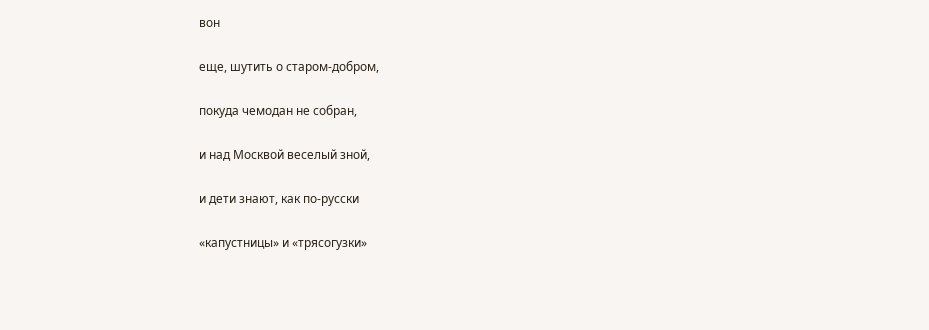вон

еще, шутить о старом-добром,

покуда чемодан не собран,

и над Москвой веселый зной,

и дети знают, как по-русски

«капустницы» и «трясогузки»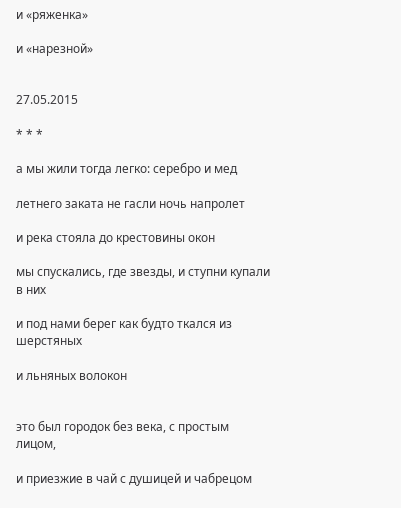и «ряженка»

и «нарезной»


27.05.2015

* * *

а мы жили тогда легко: серебро и мед

летнего заката не гасли ночь напролет

и река стояла до крестовины окон

мы спускались, где звезды, и ступни купали в них

и под нами берег как будто ткался из шерстяных

и льняных волокон


это был городок без века, с простым лицом,

и приезжие в чай с душицей и чабрецом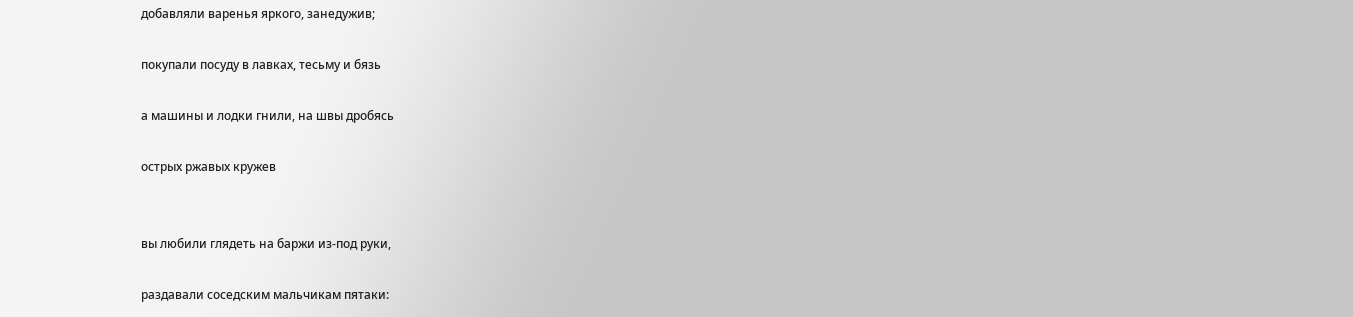добавляли варенья яркого, занедужив;

покупали посуду в лавках, тесьму и бязь

а машины и лодки гнили, на швы дробясь

острых ржавых кружев


вы любили глядеть на баржи из-под руки,

раздавали соседским мальчикам пятаки: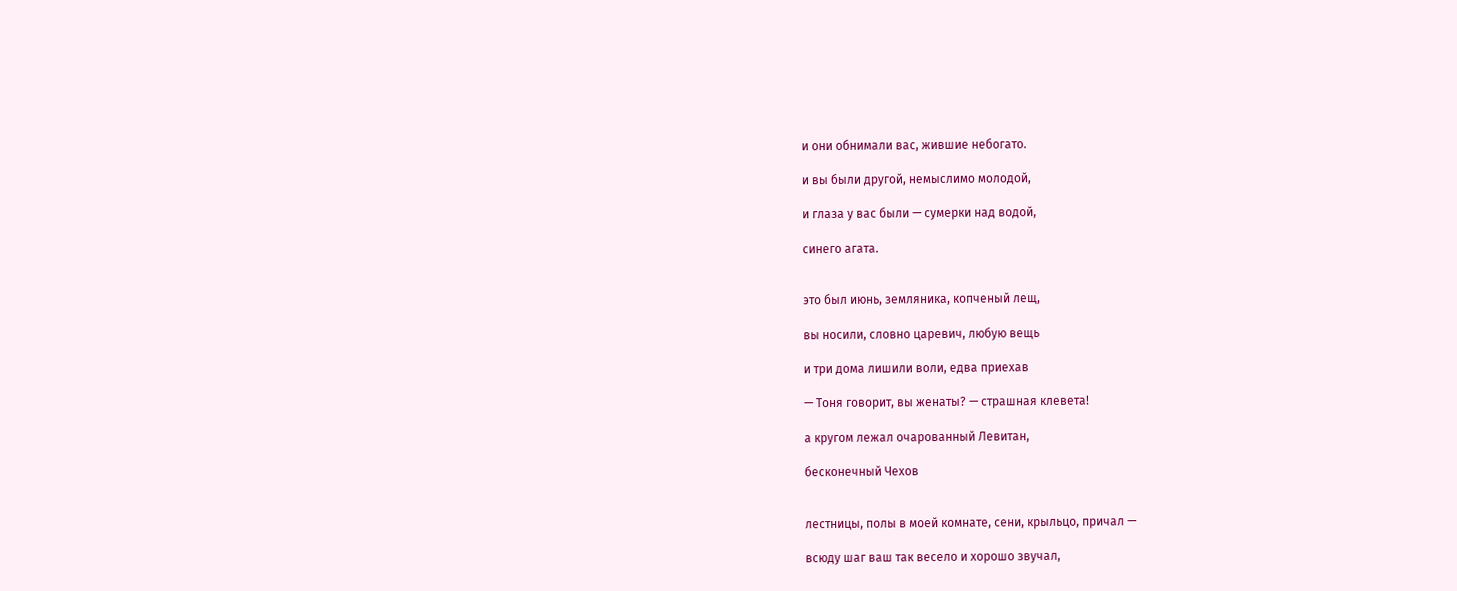и они обнимали вас, жившие небогато.

и вы были другой, немыслимо молодой,

и глаза у вас были — сумерки над водой,

синего агата.


это был июнь, земляника, копченый лещ,

вы носили, словно царевич, любую вещь

и три дома лишили воли, едва приехав

— Тоня говорит, вы женаты? — страшная клевета!

а кругом лежал очарованный Левитан,

бесконечный Чехов


лестницы, полы в моей комнате, сени, крыльцо, причал —

всюду шаг ваш так весело и хорошо звучал,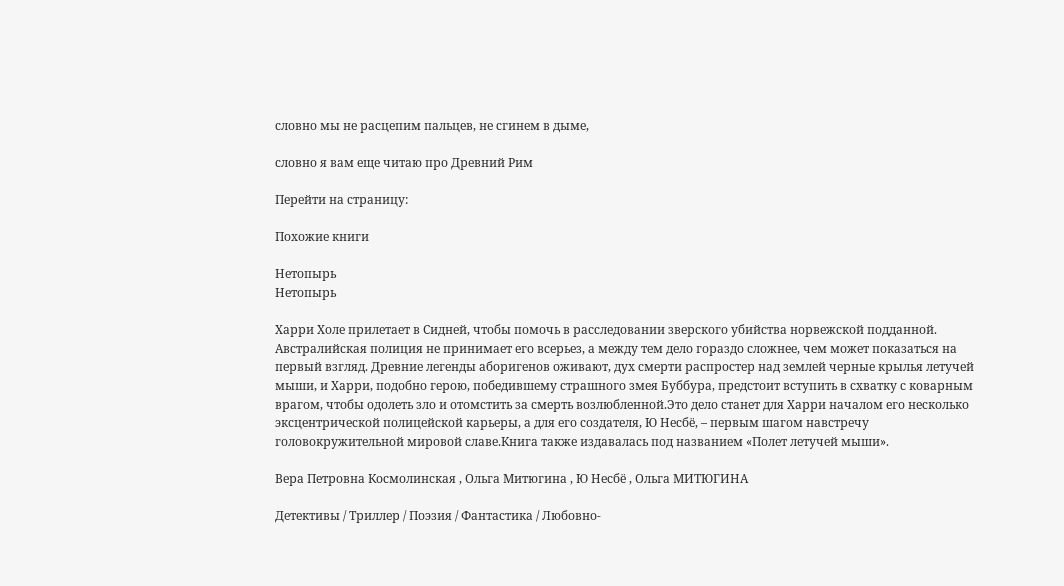словно мы не расцепим пальцев, не сгинем в дыме,

словно я вам еще читаю про Древний Рим

Перейти на страницу:

Похожие книги

Нетопырь
Нетопырь

Харри Холе прилетает в Сидней, чтобы помочь в расследовании зверского убийства норвежской подданной. Австралийская полиция не принимает его всерьез, а между тем дело гораздо сложнее, чем может показаться на первый взгляд. Древние легенды аборигенов оживают, дух смерти распростер над землей черные крылья летучей мыши, и Харри, подобно герою, победившему страшного змея Буббура, предстоит вступить в схватку с коварным врагом, чтобы одолеть зло и отомстить за смерть возлюбленной.Это дело станет для Харри началом его несколько эксцентрической полицейской карьеры, а для его создателя, Ю Несбё, – первым шагом навстречу головокружительной мировой славе.Книга также издавалась под названием «Полет летучей мыши».

Вера Петровна Космолинская , Ольга Митюгина , Ю Несбё , Ольга МИТЮГИНА

Детективы / Триллер / Поэзия / Фантастика / Любовно-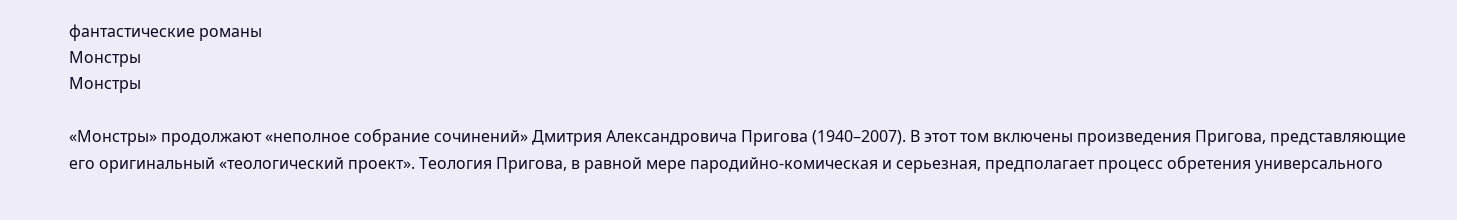фантастические романы
Монстры
Монстры

«Монстры» продолжают «неполное собрание сочинений» Дмитрия Александровича Пригова (1940–2007). В этот том включены произведения Пригова, представляющие его оригинальный «теологический проект». Теология Пригова, в равной мере пародийно-комическая и серьезная, предполагает процесс обретения универсального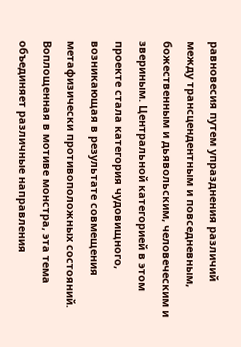равновесия путем упразднения различий между трансцендентным и повседневным, божественным и дьявольским, человеческим и звериным. Центральной категорией в этом проекте стала категория чудовищного, возникающая в результате совмещения метафизически противоположных состояний. Воплощенная в мотиве монстра, эта тема объединяет различные направления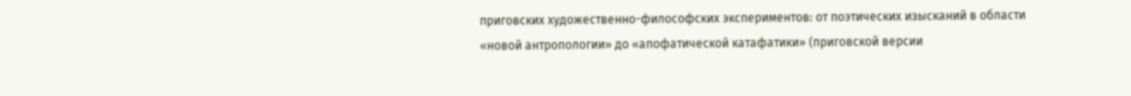приговских художественно-философских экспериментов: от поэтических изысканий в области «новой антропологии» до «апофатической катафатики» (приговской версии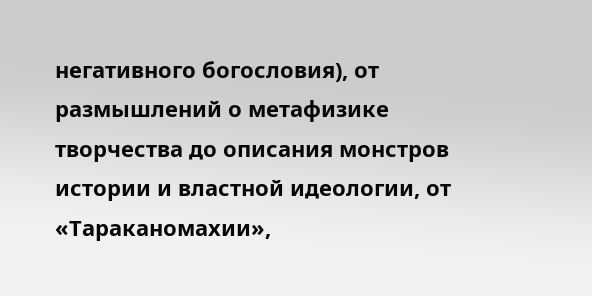негативного богословия), от размышлений о метафизике творчества до описания монстров истории и властной идеологии, от «Тараканомахии»,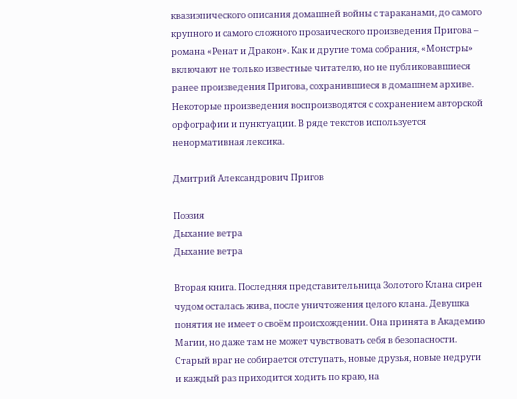квазиэпического описания домашней войны с тараканами, до самого крупного и самого сложного прозаического произведения Пригова – романа «Ренат и Дракон». Как и другие тома собрания, «Монстры» включают не только известные читателю, но не публиковавшиеся ранее произведения Пригова, сохранившиеся в домашнем архиве. Некоторые произведения воспроизводятся с сохранением авторской орфографии и пунктуации. В ряде текстов используется ненормативная лексика.

Дмитрий Александрович Пригов

Поэзия
Дыхание ветра
Дыхание ветра

Вторая книга. Последняя представительница Золотого Клана сирен чудом осталась жива, после уничтожения целого клана. Девушка понятия не имеет о своём происхождении. Она принята в Академию Магии, но даже там не может чувствовать себя в безопасности. Старый враг не собирается отступать, новые друзья, новые недруги и каждый раз приходится ходить по краю, на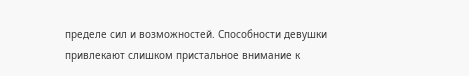пределе сил и возможностей. Способности девушки привлекают слишком пристальное внимание к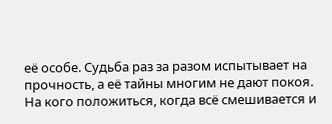её особе. Судьба раз за разом испытывает на прочность, а её тайны многим не дают покоя. На кого положиться, когда всё смешивается и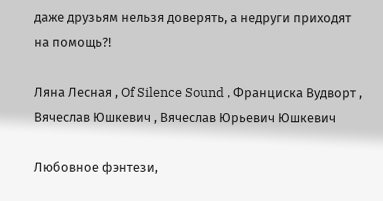даже друзьям нельзя доверять, а недруги приходят на помощь?!

Ляна Лесная , Of Silence Sound , Франциска Вудворт , Вячеслав Юшкевич , Вячеслав Юрьевич Юшкевич

Любовное фэнтези,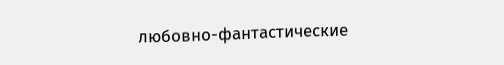любовно-фантастические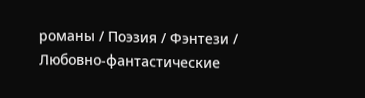романы / Поэзия / Фэнтези / Любовно-фантастические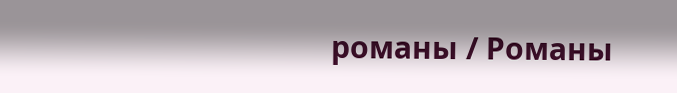романы / Романы